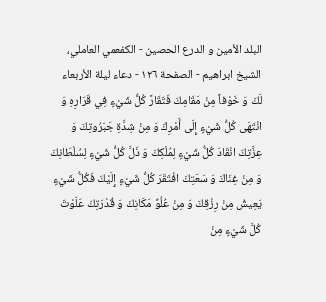البلد الأمين و الدرع الحصين - الكفعمي العاملي، الشيخ ابراهيم - الصفحة ١٢٦ - دعاء ليلة الأربعاء
لَكَ وَ خَوْفاً مِنْ مَقَامِكَ فَتَقَارَّ كُلُّ شَيْءٍ فِي قَرَارِهِ وَ انْتَهَى كُلُّ شَيْءٍ إِلَى أَمْرِكَ وَ مِنْ شِدَّةِ جَبَرُوتِكَ وَ عِزَّتِكَ انْقَادَ كُلُّ شَيْءٍ لِمُلْكِكَ وَ ذَلَّ كُلُّ شَيْءٍ لِسُلْطَانِكَ وَ مِنْ غِنَاكَ وَ سَعَتِكَ افْتَقَرَ كُلُّ شَيْءٍ إِلَيْكَ فَكُلُّ شَيْءٍ يَعِيشُ مِنْ رِزْقِكَ وَ مِنْ عُلُوِّ مَكَانِكَ وَ قُدْرَتِكَ عَلَوْتَ كُلَّ شَيْءٍ مِنْ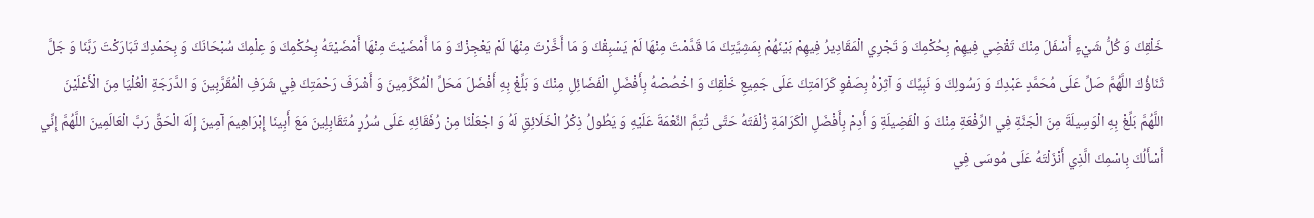خَلْقِكَ وَ كُلُّ شَيْءٍ أَسْفَلَ مِنْكَ تَقْضِي فِيهِمْ بِحُكْمِكَ وَ تَجْرِي الْمَقَادِيرُ فِيهِمْ بَيْنَهُمْ بِمَشِيَّتِكَ مَا قَدَّمْتَ مِنْهَا لَمْ يَسْبِقْكَ وَ مَا أَخَّرْتَ مِنْهَا لَمْ يَعْجِزْكَ وَ مَا أَمْضَيْتَ مِنْهَا أَمْضَيْتَهُ بِحُكْمِكَ وَ عِلْمِكَ سُبْحَانَكَ وَ بِحَمْدِكَ تَبَارَكْتَ رَبَّنَا وَ جَلَّ ثَنَاؤُكَ اللَّهُمَّ صَلِّ عَلَى مُحَمَّدٍ عَبْدِكَ وَ رَسُولِكَ وَ نَبِيِّكَ وَ آثِرْهُ بِصَفْوِ كَرَامَتِكَ عَلَى جَمِيعِ خَلْقِكَ وَ اخْصُصْهُ بِأَفْضَلِ الْفَضَائِلِ مِنْكَ وَ بَلِّغْ بِهِ أَفْضَلَ مَحَلِّ الْمُكَرَّمِينَ وَ أَشْرَفَ رَحْمَتِكَ فِي شَرَفِ الْمُقَرَّبِينَ وَ الدَّرَجَةِ الْعُلْيَا مِنَ الْأَعْلَيْنَ اللَّهُمَّ بَلِّغْ بِهِ الْوَسِيلَةَ مِنَ الْجَنَّةِ فِي الرِّفْعَةِ مِنْكَ وَ الْفَضِيلَةِ وَ أَدِمْ بِأَفْضَلِ الْكَرَامَةِ زُلْفَتَهُ حَتَّى تُتِمَّ النِّعْمَةَ عَلَيْهِ وَ يَطُولُ ذِكْرُ الْخَلَائِقِ لَهُ وَ اجْعَلْنَا مِنْ رُفَقَائِهِ عَلَى سُرُرٍ مُتَقَابِلِينَ مَعَ أَبِينَا إِبْرَاهِيمَ آمِينَ إِلَهَ الْحَقِّ رَبَّ الْعَالَمِينَ اللَّهُمَّ إِنِّي أَسْأَلُكَ بِاسْمِكَ الَّذِي أَنْزَلْتَهُ عَلَى مُوسَى فِي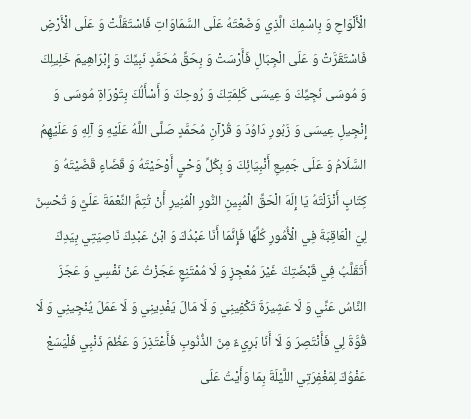الْأَلْوَاحِ وَ بِاسْمِكَ الَّذِي وَضَعْتَهُ عَلَى السَّمَاوَاتِ فَاسْتَقَلَّتْ وَ عَلَى الْأَرْضِ فَاسْتَقَرَّتْ وَ عَلَى الْجِبَالِ فَأَرْسَتْ وَ بِحَقِّ مُحَمَّدٍ نَبِيِّكَ وَ إِبْرَاهِيمَ خَلِيلِكَ وَ مُوسَى نَجِيِّكَ وَ عِيسَى كَلِمَتِكَ وَ رُوحِكَ وَ أَسْأَلُكَ بِتَوْرَاةِ مُوسَى وَ إِنْجِيلِ عِيسَى وَ زَبُورِ دَاوُدَ وَ قُرْآنِ مُحَمَّدٍ صَلَّى اللَّهُ عَلَيْهِ وَ آلِهِ وَ عَلَيْهِمُ السَّلَامُ وَ عَلَى جَمِيعِ أَنْبِيَائِكَ وَ بِكُلِّ وَحْيٍ أَوْحَيْتَهُ وَ قَضَاءٍ قَضَيْتَهُ وَ كِتَابٍ أَنْزَلْتَهُ يَا إِلَهَ الْحَقِّ الْمُبِينِ النُّورِ الْمُنِيرِ أَنْ تُتِمَّ النِّعْمَةَ عَلَيَّ وَ تُحْسِنَ لِيَ الْعَاقِبَةَ فِي الْأُمُورِ كُلِّهَا فَإِنَّمَا أَنَا عَبْدُكَ وَ ابْنُ عَبْدِكَ نَاصِيَتِي بِيَدِكَ أَتَقَلَّبُ فِي قَبْضَتِكَ غَيْرَ مُعْجِزٍ وَ لَا مُمْتَنِعٍ عَجَزْتُ عَنْ نَفْسِي وَ عَجَزَ النَّاسُ عَنِّي وَ لَا عَشِيرَةَ تَكْفِينِي وَ لَا مَالَ يَفْدِينِي وَ لَا عَمَلَ يُنْجِينِي وَ لَا قُوَّةَ لِي فَأَنْتَصِرَ وَ لَا أَنَا بَرِيءٌ مِنَ الذُّنُوبِ فَأَعْتَذِرَ وَ عَظُمَ ذَنْبِي فَلْيَسَعْ عَفْوُكَ لِمَغْفِرَتِي اللَّيْلَةَ بِمَا وَأَيْتُ عَلَى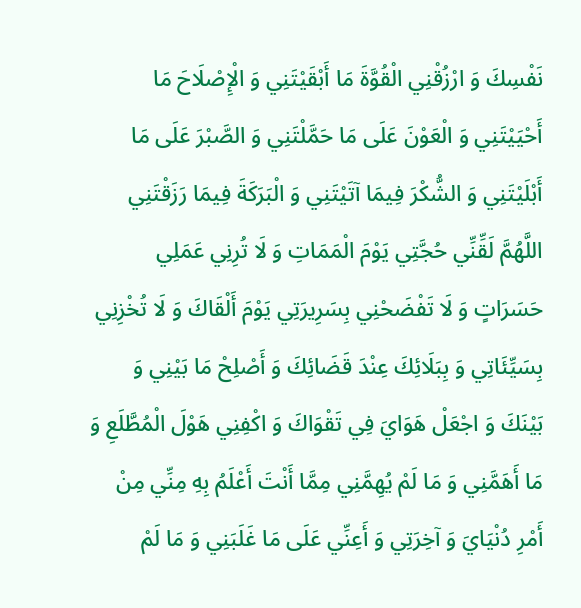نَفْسِكَ وَ ارْزُقْنِي الْقُوَّةَ مَا أَبْقَيْتَنِي وَ الْإِصْلَاحَ مَا أَحْيَيْتَنِي وَ الْعَوْنَ عَلَى مَا حَمَّلْتَنِي وَ الصَّبْرَ عَلَى مَا أَبْلَيْتَنِي وَ الشُّكْرَ فِيمَا آتَيْتَنِي وَ الْبَرَكَةَ فِيمَا رَزَقْتَنِي اللَّهُمَّ لَقِّنِّي حُجَّتِي يَوْمَ الْمَمَاتِ وَ لَا تُرِنِي عَمَلِي حَسَرَاتٍ وَ لَا تَفْضَحْنِي بِسَرِيرَتِي يَوْمَ أَلْقَاكَ وَ لَا تُخْزِنِي بِسَيِّئَاتِي وَ بِبَلَائِكَ عِنْدَ قَضَائِكَ وَ أَصْلِحْ مَا بَيْنِي وَ بَيْنَكَ وَ اجْعَلْ هَوَايَ فِي تَقْوَاكَ وَ اكْفِنِي هَوْلَ الْمُطَّلَعِ وَ مَا أَهَمَّنِي وَ مَا لَمْ يُهِمَّنِي مِمَّا أَنْتَ أَعْلَمُ بِهِ مِنِّي مِنْ أَمْرِ دُنْيَايَ وَ آخِرَتِي وَ أَعِنِّي عَلَى مَا غَلَبَنِي وَ مَا لَمْ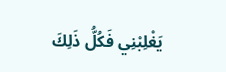يَغْلِبْنِي فَكُلُّ ذَلِكَ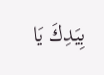بِيَدِكَ يَا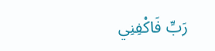رَبِّ فَاكْفِنِي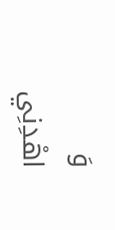وَ اهْدِنِي